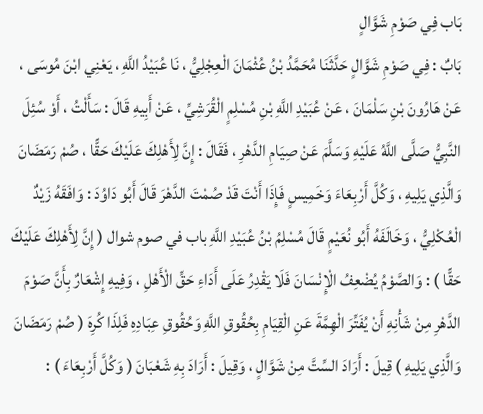بَاب فِي صَوْمِ شَوَّالٍ
بَابٌ : فِي صَوْمِ شَوَّالٍ حَدَّثَنَا مُحَمَّدُ بْنُ عُثْمَانَ الْعِجْلِيُّ ، نَا عُبَيْدُ اللَّهِ ، يَعْنِي ابْنَ مُوسَى ، عَنْ هَارُونَ بْنِ سَلْمَانَ ، عَنْ عُبَيْدِ اللَّهِ بْنِ مُسْلِمٍ الْقُرَشِيِّ ، عَنْ أَبِيهِ قَالَ : سَأَلْتُ ، أَوْ سُئِلَ النَّبِيُّ صَلَّى اللَّهُ عَلَيْهِ وَسَلَّمَ عَنْ صِيَامِ الدَّهْرِ ، فَقَالَ : إِنَّ لِأَهْلِكَ عَلَيْكَ حَقًّا ، صُمْ رَمَضَانَ وَالَّذِي يَلِيهِ ، وَكُلَّ أَرْبِعَاءَ وَخَمِيسٍ فَإِذَا أَنْتَ قَدْ صُمْتَ الدَّهْرَ قَالَ أَبُو دَاوُدَ : وَافَقَهُ زَيْدٌ الْعُكْلِيُّ ، وَخَالَفَهُ أَبُو نُعَيْمٍ قَالَ مُسْلِمُ بْنُ عُبَيْدِ اللَّهِ باب في صوم شوال ( إِنَّ لِأَهْلِكَ عَلَيْكَ حَقًّا ) : وَالصَّوْمُ يُضْعِفُ الْإِنْسَانَ فَلَا يَقْدِرُ عَلَى أَدَاءِ حَقِّ الْأَهْلِ ، وَفِيهِ إِشْعَارٌ بِأَنَّ صَوْمَ الدَّهْرِ مِنْ شَأْنِهِ أَنْ يُفَتِّرَ الْهِمَّةَ عَنِ الْقِيَامِ بِحُقُوقِ اللَّهِ وَحُقُوقِ عِبَادِهِ فَلِذَا كُرِهَ ( صُمْ رَمَضَانَ وَالَّذِي يَلِيهِ ) قِيلَ : أَرَادَ السِّتَّ مِنْ شَوَّالٍ ، وَقِيلَ : أَرَادَ بِهِ شَعْبَانَ ( وَكُلَّ أَرْبِعَاءَ ) :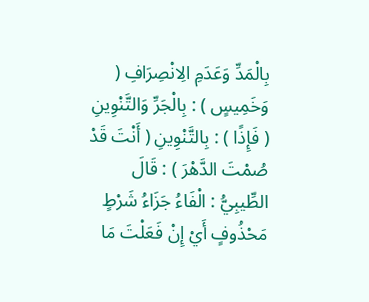بِالْمَدِّ وَعَدَمِ الِانْصِرَافِ ( وَخَمِيسٍ ) : بِالْجَرِّ وَالتَّنْوِينِ ( فَإِذًا ) : بِالتَّنْوِينِ ( أَنْتَ قَدْ صُمْتَ الدَّهْرَ ) : قَالَ الطِّيبِيُّ : الْفَاءُ جَزَاءُ شَرْطٍ مَحْذُوفٍ أَيْ إِنْ فَعَلْتَ مَا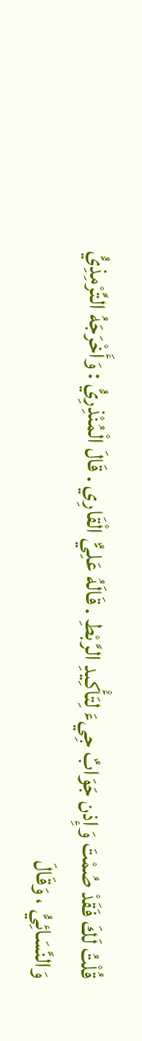قُلْتُ لَكَ فَقَدْ صُمْتَ وَإِذن جَوَابٌ جِيءَ لِتَأْكِيدِ الرَّبْطِ . قَالَهُ عَلِيٌّ الْقَارِي . قَالَ الْمُنْذِرِيُّ : وَأَخْرَجَهُ التِّرْمِذِيُّ وَالنَّسَائِيُّ ، وَقَالَ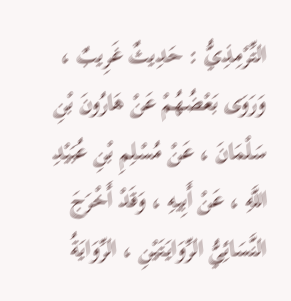التِّرْمِذِيُّ : حَدِيثٌ غَرِيبٌ ، وَرَوَى بَعْضُهُمْ عَنْ هَارُونَ بْنِ سَلْمَانَ ، عَنْ مُسْلِمِ بْنِ عُبَيْدِ اللَّهِ ، عَنْ أَبِيهِ ، وَقَدْ أَخْرَجَ النَّسَائِيُّ الرِّوَايَتَيْنِ ، الرِّوَايَةُ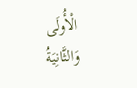الْأُولَى وَالثَّانِيَةُ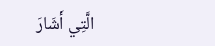الَّتِي أَشَارَ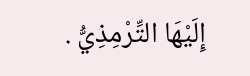إِلَيْهَا التِّرْمِذِيُّ .